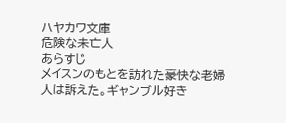ハヤカワ文庫
危険な未亡人
あらすじ
メイスンのもとを訪れた豪快な老婦人は訴えた。ギャンブル好き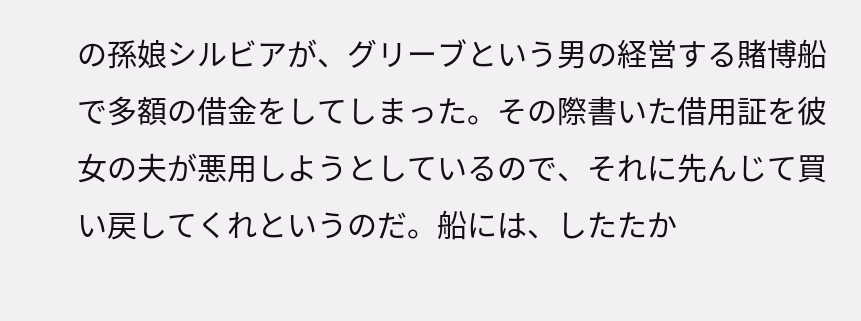の孫娘シルビアが、グリーブという男の経営する賭博船で多額の借金をしてしまった。その際書いた借用証を彼女の夫が悪用しようとしているので、それに先んじて買い戻してくれというのだ。船には、したたか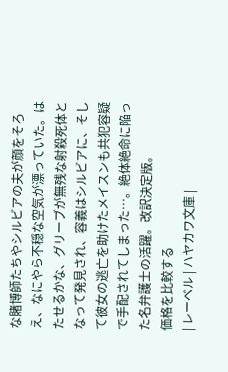な賭博師たちやシルビアの夫が顔をそろえ、なにやら不穏な空気が漂っていた。はたせるかな、グリーブが無残な射殺死体となって発見され、容義はシルビアに、そして彼女の逃亡を助けたメイスンも共犯容疑で手配されてしまった…。絶体絶命に陥った名弁護士の活躍。改訳決定版。
価格を比較する
| レーベル | ハヤカワ文庫 |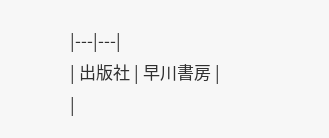|---|---|
| 出版社 | 早川書房 |
|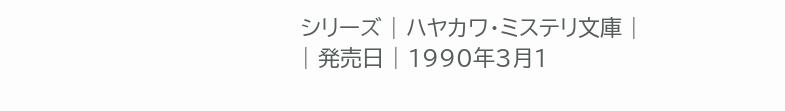シリーズ | ハヤカワ・ミステリ文庫 |
| 発売日 | 1990年3月1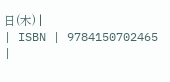日(木) |
| ISBN | 9784150702465 |